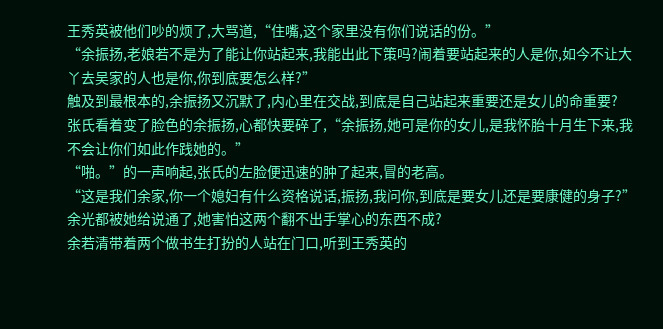王秀英被他们吵的烦了,大骂道,“住嘴,这个家里没有你们说话的份。”
“余振扬,老娘若不是为了能让你站起来,我能出此下策吗?闹着要站起来的人是你,如今不让大丫去吴家的人也是你,你到底要怎么样?”
触及到最根本的,余振扬又沉默了,内心里在交战,到底是自己站起来重要还是女儿的命重要?
张氏看着变了脸色的余振扬,心都快要碎了,“余振扬,她可是你的女儿,是我怀胎十月生下来,我不会让你们如此作践她的。”
“啪。”的一声响起,张氏的左脸便迅速的肿了起来,冒的老高。
“这是我们余家,你一个媳妇有什么资格说话,振扬,我问你,到底是要女儿还是要康健的身子?”
余光都被她给说通了,她害怕这两个翻不出手掌心的东西不成?
余若清带着两个做书生打扮的人站在门口,听到王秀英的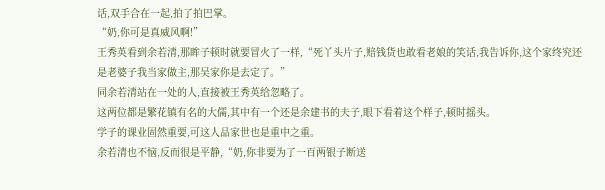话,双手合在一起,拍了拍巴掌。
“奶,你可是真威风啊!”
王秀英看到余若清,那眸子顿时就要冒火了一样,“死丫头片子,赔钱货也敢看老娘的笑话,我告诉你,这个家终究还是老婆子我当家做主,那吴家你是去定了。”
同余若清站在一处的人,直接被王秀英给忽略了。
这两位都是繁花镇有名的大儒,其中有一个还是余建书的夫子,眼下看着这个样子,顿时摇头。
学子的课业固然重要,可这人品家世也是重中之重。
余若清也不恼,反而很是平静,“奶,你非要为了一百两银子断送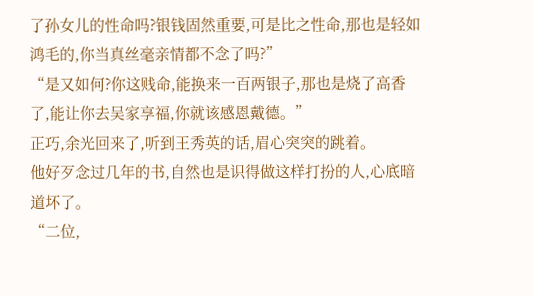了孙女儿的性命吗?银钱固然重要,可是比之性命,那也是轻如鸿毛的,你当真丝毫亲情都不念了吗?”
“是又如何?你这贱命,能换来一百两银子,那也是烧了高香了,能让你去吴家享福,你就该感恩戴德。”
正巧,余光回来了,听到王秀英的话,眉心突突的跳着。
他好歹念过几年的书,自然也是识得做这样打扮的人,心底暗道坏了。
“二位,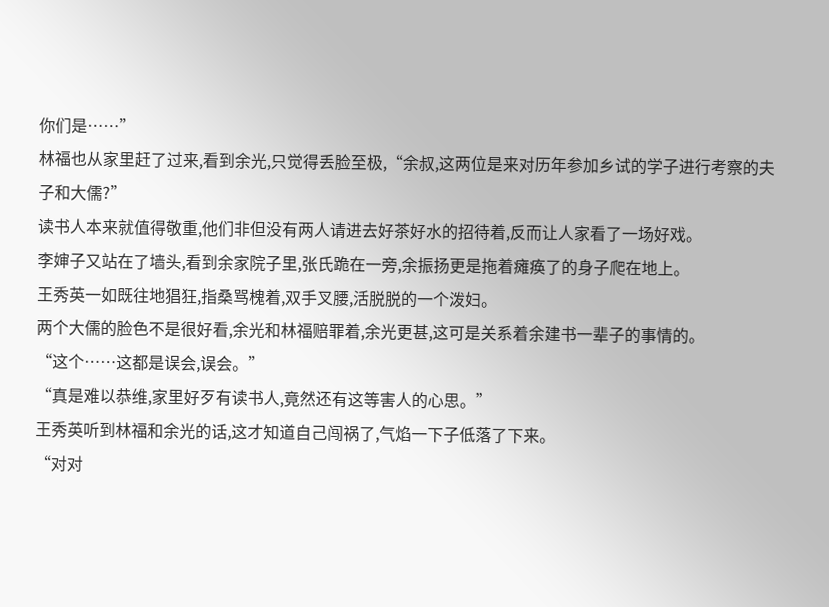你们是……”
林福也从家里赶了过来,看到余光,只觉得丢脸至极,“余叔,这两位是来对历年参加乡试的学子进行考察的夫子和大儒?”
读书人本来就值得敬重,他们非但没有两人请进去好茶好水的招待着,反而让人家看了一场好戏。
李婶子又站在了墙头,看到余家院子里,张氏跪在一旁,余振扬更是拖着瘫痪了的身子爬在地上。
王秀英一如既往地猖狂,指桑骂槐着,双手叉腰,活脱脱的一个泼妇。
两个大儒的脸色不是很好看,余光和林福赔罪着,余光更甚,这可是关系着余建书一辈子的事情的。
“这个……这都是误会,误会。”
“真是难以恭维,家里好歹有读书人,竟然还有这等害人的心思。”
王秀英听到林福和余光的话,这才知道自己闯祸了,气焰一下子低落了下来。
“对对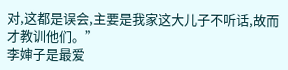对,这都是误会,主要是我家这大儿子不听话,故而才教训他们。”
李婶子是最爱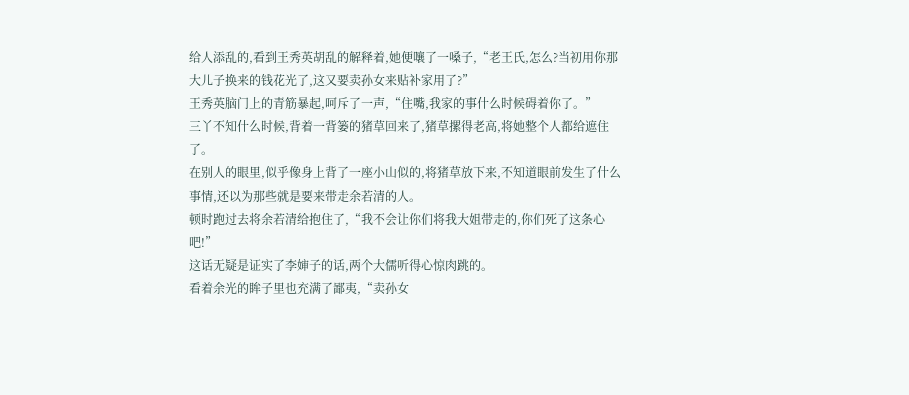给人添乱的,看到王秀英胡乱的解释着,她便嚷了一嗓子,“老王氏,怎么?当初用你那大儿子换来的钱花光了,这又要卖孙女来贴补家用了?”
王秀英脑门上的青筋暴起,呵斥了一声,“住嘴,我家的事什么时候碍着你了。”
三丫不知什么时候,背着一背篓的猪草回来了,猪草摞得老高,将她整个人都给遮住了。
在别人的眼里,似乎像身上背了一座小山似的,将猪草放下来,不知道眼前发生了什么事情,还以为那些就是要来带走余若清的人。
顿时跑过去将余若清给抱住了,“我不会让你们将我大姐带走的,你们死了这条心吧!”
这话无疑是证实了李婶子的话,两个大儒听得心惊肉跳的。
看着余光的眸子里也充满了鄙夷,“卖孙女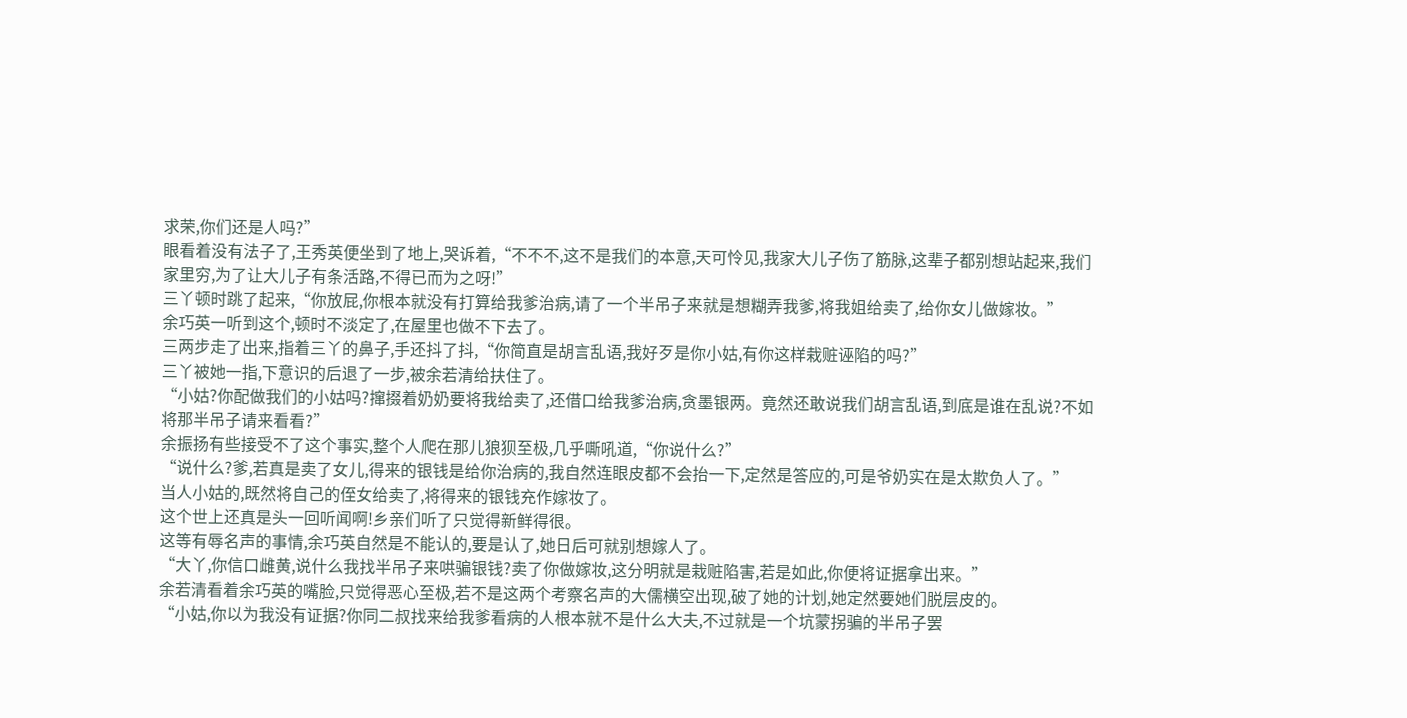求荣,你们还是人吗?”
眼看着没有法子了,王秀英便坐到了地上,哭诉着,“不不不,这不是我们的本意,天可怜见,我家大儿子伤了筋脉,这辈子都别想站起来,我们家里穷,为了让大儿子有条活路,不得已而为之呀!”
三丫顿时跳了起来,“你放屁,你根本就没有打算给我爹治病,请了一个半吊子来就是想糊弄我爹,将我姐给卖了,给你女儿做嫁妆。”
余巧英一听到这个,顿时不淡定了,在屋里也做不下去了。
三两步走了出来,指着三丫的鼻子,手还抖了抖,“你简直是胡言乱语,我好歹是你小姑,有你这样栽赃诬陷的吗?”
三丫被她一指,下意识的后退了一步,被余若清给扶住了。
“小姑?你配做我们的小姑吗?撺掇着奶奶要将我给卖了,还借口给我爹治病,贪墨银两。竟然还敢说我们胡言乱语,到底是谁在乱说?不如将那半吊子请来看看?”
余振扬有些接受不了这个事实,整个人爬在那儿狼狈至极,几乎嘶吼道,“你说什么?”
“说什么?爹,若真是卖了女儿,得来的银钱是给你治病的,我自然连眼皮都不会抬一下,定然是答应的,可是爷奶实在是太欺负人了。”
当人小姑的,既然将自己的侄女给卖了,将得来的银钱充作嫁妆了。
这个世上还真是头一回听闻啊!乡亲们听了只觉得新鲜得很。
这等有辱名声的事情,余巧英自然是不能认的,要是认了,她日后可就别想嫁人了。
“大丫,你信口雌黄,说什么我找半吊子来哄骗银钱?卖了你做嫁妆,这分明就是栽赃陷害,若是如此,你便将证据拿出来。”
余若清看着余巧英的嘴脸,只觉得恶心至极,若不是这两个考察名声的大儒横空出现,破了她的计划,她定然要她们脱层皮的。
“小姑,你以为我没有证据?你同二叔找来给我爹看病的人根本就不是什么大夫,不过就是一个坑蒙拐骗的半吊子罢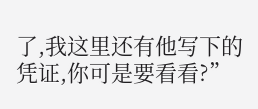了,我这里还有他写下的凭证,你可是要看看?”